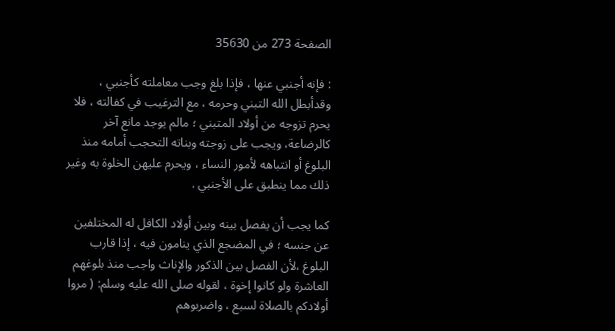الصفحة 273 من 35630

: فإنه أجنبي عنها ، فإذا بلغ وجب معاملته كأجنبي ، وقدأبطل الله التبني وحرمه ، مع الترغيب في كفالته ، فلا يحرم تزوجه من أولاد المتبني ؛ مالم يوجد مانع آخر كالرضاعة، ويجب على زوجته وبناته التحجب أمامه منذ البلوغ أو انتباهه لأمور النساء ، ويحرم عليهن الخلوة به وغير ذلك مما ينطبق على الأجنبي .

كما يجب أن يفصل بينه وبين أولاد الكافل له المختلفين عن جنسه ؛ في المضجع الذي ينامون فيه ، إذا قارب البلوغ ،لأن الفصل بين الذكور والإناث واجب منذ بلوغهم العاشرة ولو كانوا إخوة ، لقوله صلى الله عليه وسلم: ( مروا أولادكم بالصلاة لسبع ، واضربوهم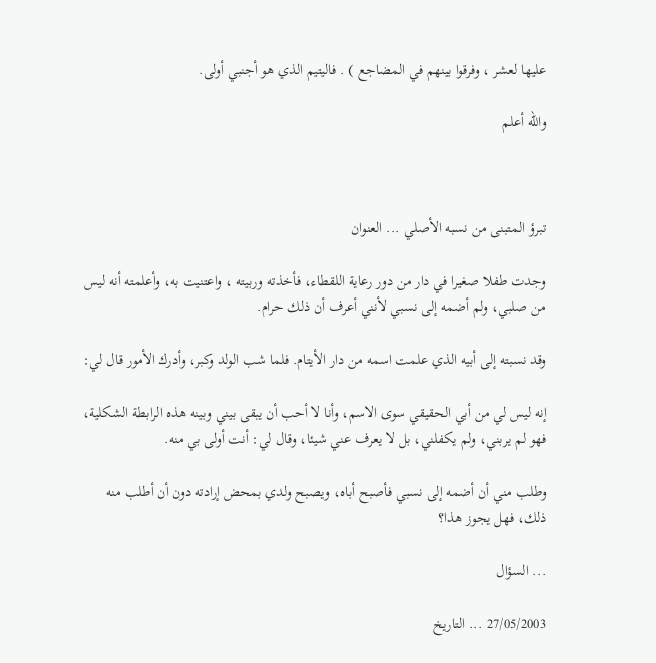عليها لعشر ، وفرقوا بينهم في المضاجع ) . فاليتيم الذي هو أجنبي أولى.

والله أعلم



تبرؤ المتبنى من نسبه الأصلي ... العنوان

وجدت طفلا صغيرا في دار من دور رعاية اللقطاء، فأخذته وربيته ، واعتنيت به، وأعلمته أنه ليس من صلبي، ولم أضمه إلى نسبي لأنني أعرف أن ذلك حرام.

وقد نسبته إلى أبيه الذي علمت اسمه من دار الأيتام. فلما شب الولد وكبر، وأدرك الأمور قال لي:

إنه ليس لي من أبي الحقيقي سوى الاسم، وأنا لا أحب أن يبقى بيني وبينه هذه الرابطة الشكلية، فهو لم يربني، ولم يكفلني، بل لا يعرف عني شيئا، وقال لي: أنت أولى بي منه.

وطلب مني أن أضمه إلى نسبي فأصبح أباه، ويصبح ولدي بمحض إرادته دون أن أطلب منه ذلك، فهل يجوز هذا؟

... السؤال

27/05/2003 ... التاريخ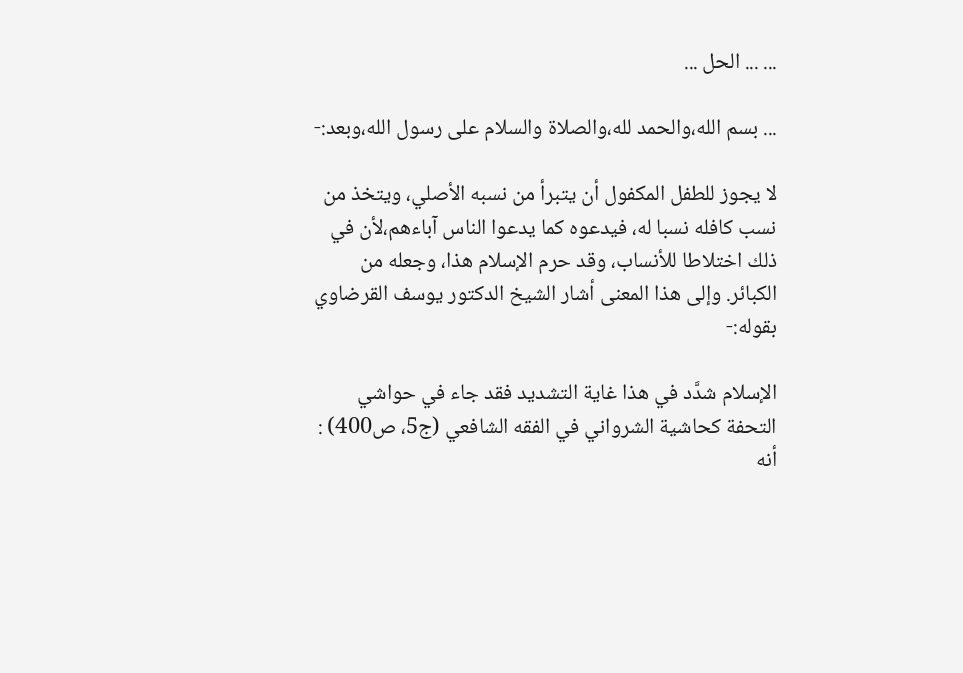... ... الحل ...

... بسم الله،والحمد لله،والصلاة والسلام على رسول الله،وبعد:-

لا يجوز للطفل المكفول أن يتبرأ من نسبه الأصلي، ويتخذ من نسب كافله نسبا له، فيدعوه كما يدعوا الناس آباءهم،لأن في ذلك اختلاطا للأنساب، وقد حرم الإسلام هذا، وجعله من الكبائر. وإلى هذا المعنى أشار الشيخ الدكتور يوسف القرضاوي بقوله:-

الإسلام شدَّد في هذا غاية التشديد فقد جاء في حواشي التحفة كحاشية الشرواني في الفقه الشافعي (ج5، ص400) : أنه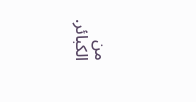من الكبائر.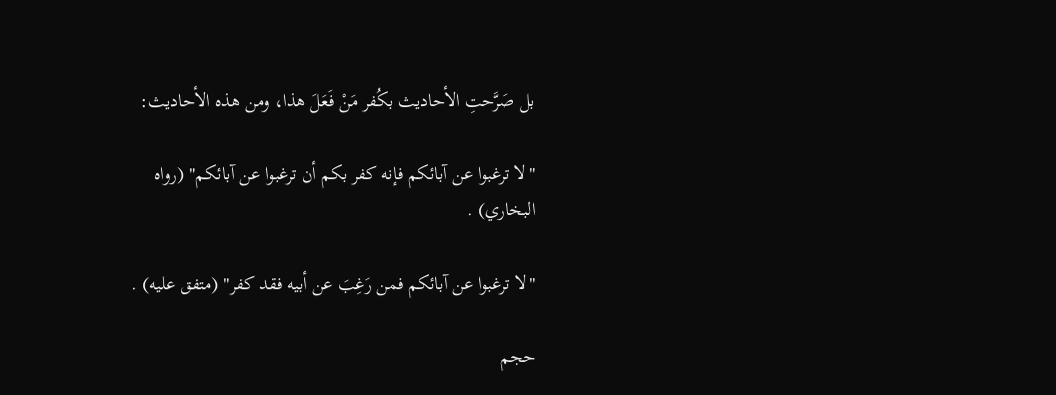بل صَرَّحتِ الأحاديث بكُفر مَنْ فَعَلَ هذا، ومن هذه الأحاديث:

"لا ترغبوا عن آبائكم فإنه كفر بكم أن ترغبوا عن آبائكم" (رواه البخاري) .

"لا ترغبوا عن آبائكم فمن رَغِبَ عن أبيه فقد كفر" (متفق عليه) .

حجم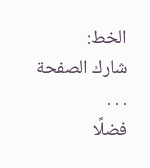الخط:
شارك الصفحة
. . .
فضلًا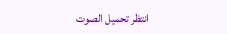انتظر تحميل الصوت